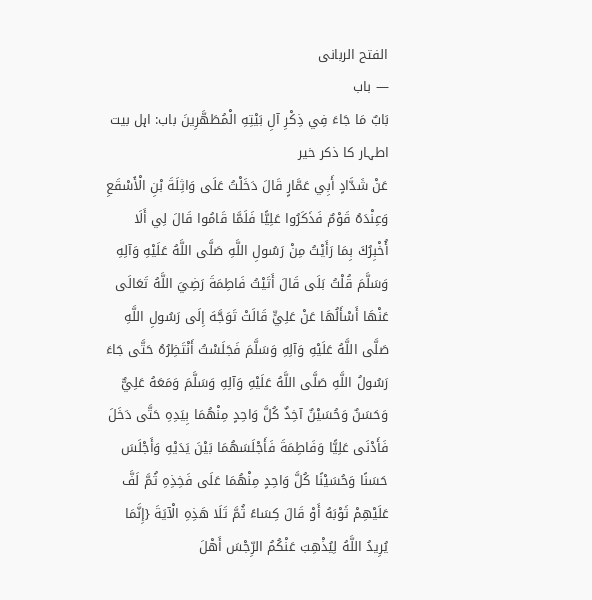الفتح الربانی
— باب
بَابٌ مَا جَاءَ فِي ذِكْرِ آلِ بَيْتِهِ الْمُطَهَّرِينَ باب: اہل بیت اطہار کا ذکر خیر
عَنْ شَدَّادٍ أَبِي عَمَّارٍ قَالَ دَخَلْتُ عَلَى وَاثِلَةَ بْنِ الْأَسْقَعِ وَعِنْدَهُ قَوْمٌ فَذَكَرُوا عَلِيًّا فَلَمَّا قَامُوا قَالَ لِي أَلَا أُخْبِرُكَ بِمَا رَأَيْتُ مِنْ رَسُولِ اللَّهِ صَلَّى اللَّهُ عَلَيْهِ وَآلِهِ وَسَلَّمَ قُلْتُ بَلَى قَالَ أَتَيْتُ فَاطِمَةَ رَضِيَ اللَّهُ تَعَالَى عَنْهَا أَسْأَلُهَا عَنْ عَلِيٍّ قَالَتْ تَوَجَّهَ إِلَى رَسُولِ اللَّهِ صَلَّى اللَّهُ عَلَيْهِ وَآلِهِ وَسَلَّمَ فَجَلَسْتُ أَنْتَظِرُهُ حَتَّى جَاءَ رَسُولُ اللَّهِ صَلَّى اللَّهُ عَلَيْهِ وَآلِهِ وَسَلَّمَ وَمَعَهُ عَلِيٌّ وَحَسَنٌ وَحُسَيْنٌ آخِذٌ كُلَّ وَاحِدٍ مِنْهُمَا بِيَدِهِ حَتَّى دَخَلَ فَأَدْنَى عَلِيًّا وَفَاطِمَةَ فَأَجْلَسَهُمَا بَيْنَ يَدَيْهِ وَأَجْلَسَ حَسَنًا وَحُسَيْنًا كُلَّ وَاحِدٍ مِنْهُمَا عَلَى فَخِذِهِ ثُمَّ لَفَّ عَلَيْهِمْ ثَوْبَهُ أَوْ قَالَ كِسَاءً ثُمَّ تَلَا هَذِهِ الْآيَةَ {إِنَّمَا يُرِيدُ اللَّهُ لِيُذْهِبَ عَنْكُمُ الرِّجْسَ أَهْلَ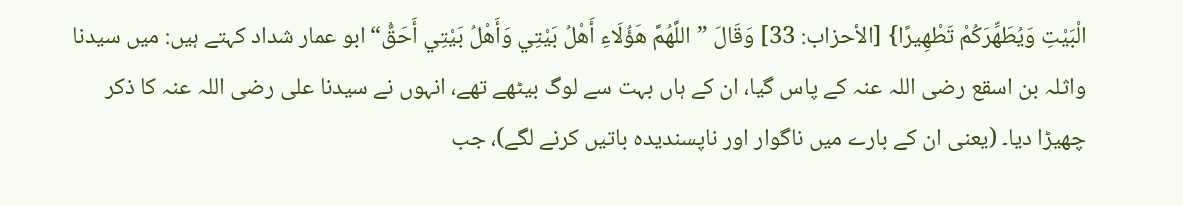الْبَيْتِ وَيُطَهِّرَكُمْ تَطْهِيرًا} [الأحزاب: 33] وَقَالَ ”اللَّهُمَّ هَؤُلَاءِ أَهْلُ بَيْتِي وَأَهْلُ بَيْتِي أَحَقُّ“ابو عمار شداد کہتے ہیں: میں سیدنا واثلہ بن اسقع رضی اللہ عنہ کے پاس گیا، ان کے ہاں بہت سے لوگ بیٹھے تھے، انہوں نے سیدنا علی رضی اللہ عنہ کا ذکر چھیڑا دیا۔ (یعنی ان کے بارے میں ناگوار اور ناپسندیدہ باتیں کرنے لگے)، جب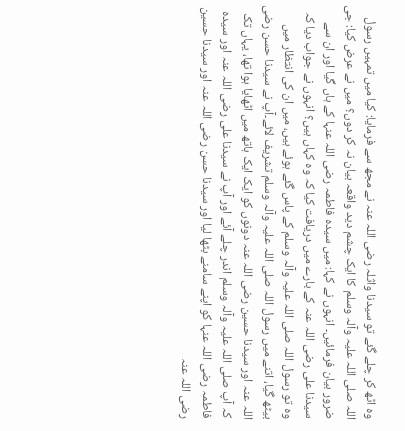وہ اٹھ کر چلے گئے تو سیدنا واثلہ رضی اللہ عنہ نے مجھ سے فرمایا: کیا میں تمہیں رسول اللہ صلی اللہ علیہ وآلہ وسلم کا ایک چشم دید واقعہ بیان نہ کر دوں؟ میں نے عرض کیا: جی ضرور بیان فرمائیں۔ انہوں نے کہا: میں سیدہ فاطمہ رضی اللہ عنہا کے ہاں گیا اور ان سے سیدنا علی رضی اللہ عنہ کے بارے میں دریافت کیا کہ وہ کہاں ہیں؟ انہوں نے جواب دیا کہ وہ تو رسول اللہ صلی اللہ علیہ وآلہ وسلم کے پاس گئے ہوئے ہیں، میں ان کی انتظار میں بیٹھ گیا، اتنے میں رسول اللہ صلی اللہ علیہ وآلہ وسلم تشریف لائے۔آپ نے سیدنا حسن رضی اللہ عنہ اور سیدنا حسین رضی اللہ عنہ دونوں کو ایک ایک ہاتھ میں اٹھایا ہوا تھا، یہاں تک کہ آپ صلی اللہ علیہ وآلہ وسلم اندر چلے آئے اور آپ نے سیدنا علی رضی اللہ عنہ اور سیدہ فاطمہ رضی اللہ عنہا کو اپنے سامنے بٹھا لیا اور سیدنا حسن رضی اللہ عنہ اور سیدنا حسین رضی اللہ عنہ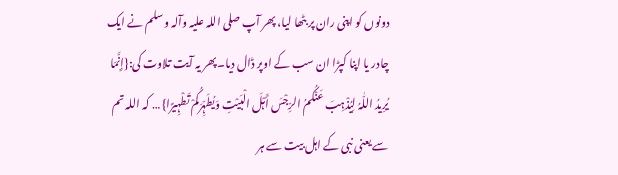دونوں کو اپنی ران پر بٹھا لیا، پھر آپ صلی اللہ علیہ وآلہ وسلم نے ایک چادر یا اپنا کپڑا ان سب کے اوپر ڈال دیا۔پھر یہ آیت تلاوت کی:{إِنَّمَا یُرِیدُ اللّٰہُ لِیُذْہِبَ عَنْکُمُ الرِّجْسَ أَہْلَ الْبَیْتِ وَیُطَہِّرَکُمْ تَطْہِیرًا} … کہ اللہ تم سے یعنی نبی کے اہل بیت سے ہر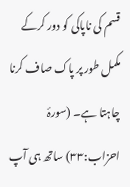قسم کی ناپاکی کو دور کرکے مکمل طور پر پاک صاف کرنا چاہتا ہے۔ (سورۂ احزاب:۳۳) ساتھ ہی آپ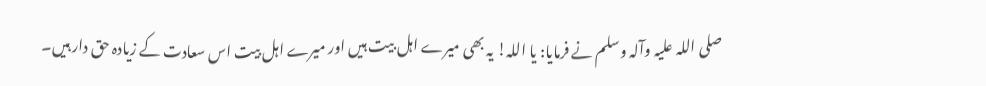صلی اللہ علیہ وآلہ وسلم نے فرمایا: یا اللہ! یہ بھی میرے اہل بیت ہیں اور میرے اہل بیت اس سعادت کے زیادہ حق دار ہیں۔